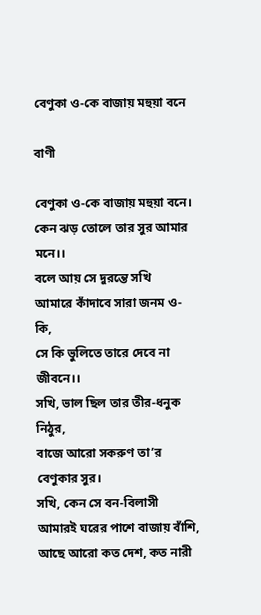বেণুকা ও-কে বাজায় মহুয়া বনে

বাণী

বেণুকা ও-কে বাজায় মহুয়া বনে।
কেন ঝড় তোলে তার সুর আমার মনে।।
বলে আয় সে দুরন্তে সখি
আমারে কাঁদাবে সারা জনম ও-কি,
সে কি ভুলিতে তারে দেবে না জীবনে।।
সখি, ভাল ছিল তার তীর-ধনুক নিঠুর,
বাজে আরো সকরুণ তা’র বেণুকার সুর।
সখি, কেন সে বন-বিলাসী
আমারই ঘরের পাশে বাজায় বাঁশি,
আছে আরো কত দেশ, কত নারী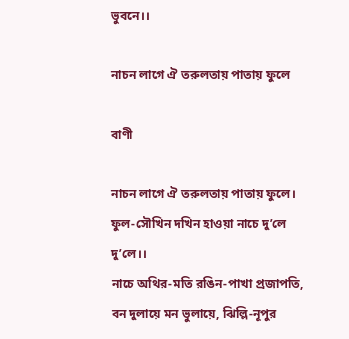ভুবনে।।

নাচন লাগে ঐ তরুলতায় পাতায় ফুলে

বাণী

নাচন লাগে ঐ তরুলতায় পাতায় ফুলে।
ফুল-সৌখিন দখিন হাওয়া নাচে দু’লে দু’লে।।
নাচে অথির-মতি রঙিন-পাখা প্রজাপতি,
বন দুলায়ে মন ভুলায়ে, ঝিল্লি-নূপুর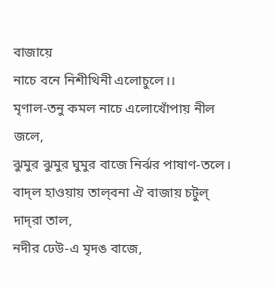বাজায়ে
নাচে বনে নিশীথিনী এলোচুলে।।
মৃণাল-তনু কমল নাচে এলোখোঁপায় নীল জলে,
ঝুমুর ঝুমুর ঘুমুর বাজে নির্ঝর পাষাণ-তলে।
বাদ্ল হাওয়ায় তাল্‌বনা ঐ বাজায় চটুল্ দাদ্‌রা তাল,
নদীর ঢেউ-এ মৃদঙ বাজে,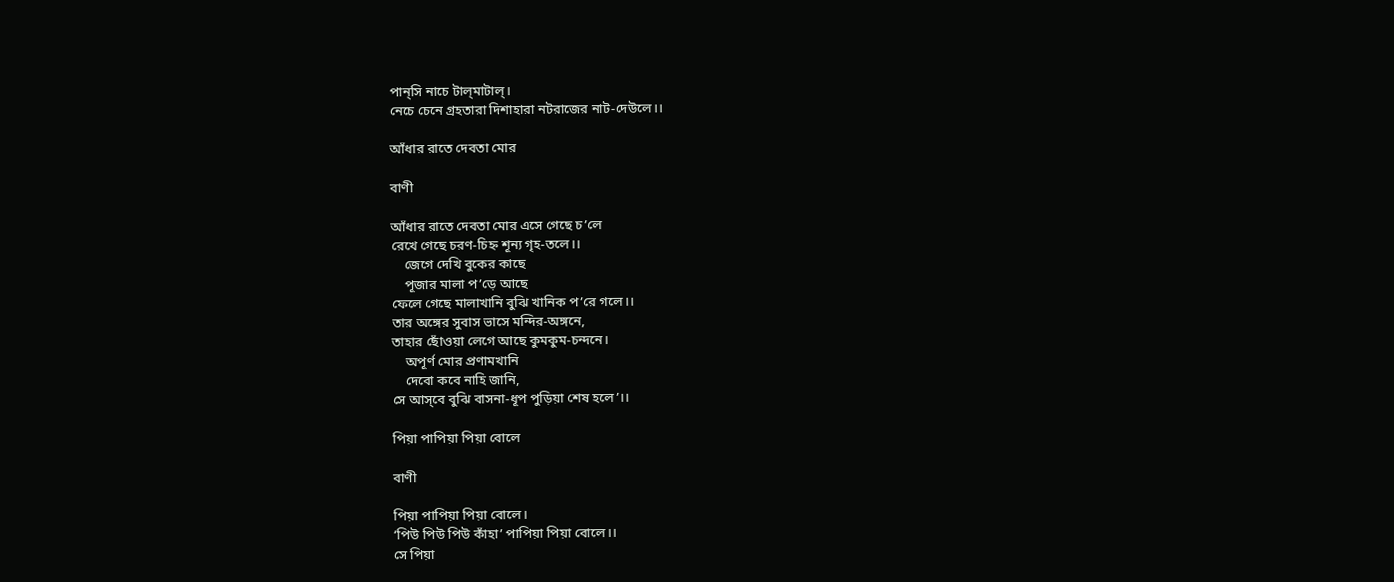পান্‌সি নাচে টাল্‌মাটাল্।
নেচে চেনে গ্রহতারা দিশাহারা নটরাজের নাট-দেউলে।।

আঁধার রাতে দেবতা মোর

বাণী

আঁধার রাতে দেবতা মোর এসে গেছে চ’লে
রেখে গেছে চরণ-চিহ্ন শূন্য গৃহ-তলে।।
    জেগে দেখি বুকের কাছে
    পূজার মালা প’ড়ে আছে
ফেলে গেছে মালাখানি বুঝি খানিক প’রে গলে।।
তার অঙ্গের সুবাস ভাসে মন্দির-অঙ্গনে,
তাহার ছোঁওয়া লেগে আছে কুমকুম-চন্দনে।
    অপূর্ণ মোর প্রণামখানি
    দেবো কবে নাহি জানি,
সে আস্‌বে বুঝি বাসনা-ধূপ পুড়িয়া শেষ হলে’।।

পিয়া পাপিয়া পিয়া বোলে

বাণী

পিয়া পাপিয়া পিয়া বোলে।
‘পিউ পিউ পিউ কাঁহা’ পাপিয়া পিয়া বোলে।।
সে পিয়া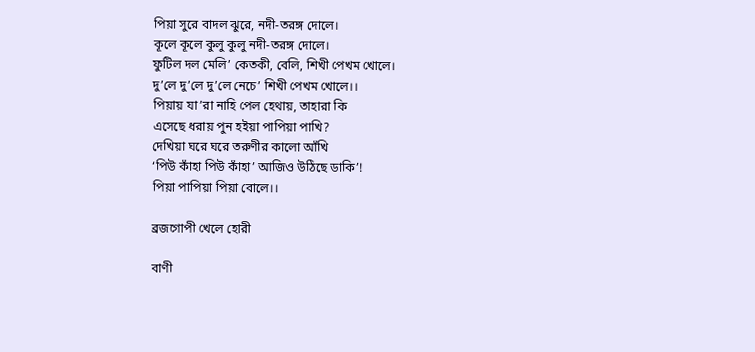পিয়া সুরে বাদল ঝুরে, নদী-তরঙ্গ দোলে।
কূলে কূলে কুলু কুলু নদী-তরঙ্গ দোলে।
ফুটিল দল মেলি’ কেতকী, বেলি, শিখী পেখম খোলে।
দু’লে দু’লে দু’লে নেচে’ শিখী পেখম খোলে।।
পিয়ায় যা’রা নাহি পেল হেথায়, তাহারা কি
এসেছে ধরায় পুন হইয়া পাপিয়া পাখি?
দেখিয়া ঘরে ঘরে তরুণীর কালো আঁখি
‘পিউ কাঁহা পিউ কাঁহা’ আজিও উঠিছে ডাকি’!
পিয়া পাপিয়া পিয়া বোলে।।

ব্রজগোপী খেলে হোরী

বাণী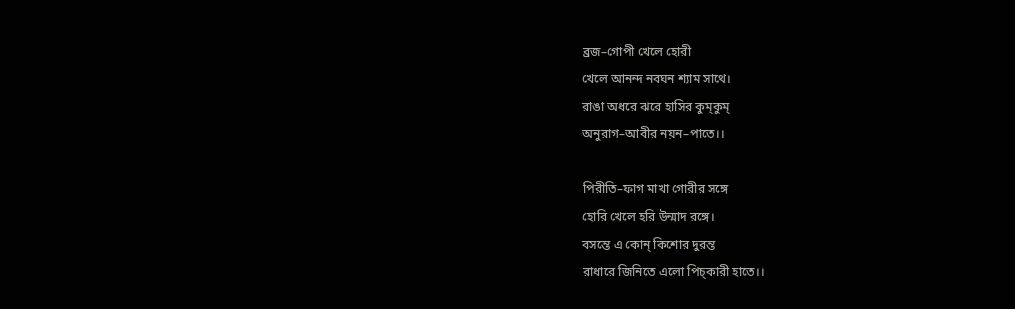ব্রজ–গোপী খেলে হোরী
খেলে আনন্দ নবঘন শ্যাম সাথে।
রাঙা অধরে ঝরে হাসির কুম্‌কুম্‌
অনুরাগ–আবীর নয়ন–পাতে।।

পিরীতি–ফাগ মাখা গোরীর সঙ্গে
হোরি খেলে হরি উন্মাদ রঙ্গে।
বসন্তে এ কোন্ কিশোর দুরন্ত
রাধারে জিনিতে এলো পিচ্‌কারী হাতে।।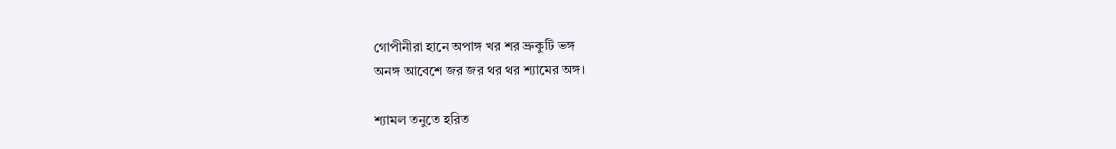গোপীনীরা হানে অপাঙ্গ খর শর ভ্রুকুটি ভঙ্গ
অনঙ্গ আবেশে জর জর থর থর শ্যামের অঙ্গ।

শ্যামল তনুতে হরিত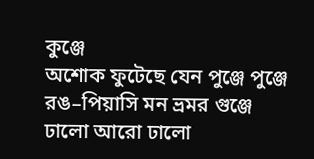কুঞ্জে
অশোক ফুটেছে যেন পুঞ্জে পুঞ্জে
রঙ–পিয়াসি মন ভ্রমর গুঞ্জে
ঢালো আরো ঢালো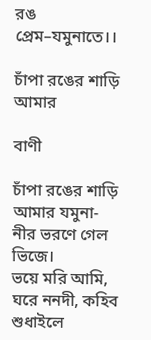রঙ প্রেম–যমুনাতে।।

চাঁপা রঙের শাড়ি আমার

বাণী

চাঁপা রঙের শাড়ি আমার যমুনা-নীর ভরণে গেল ভিজে।
ভয়ে মরি আমি, ঘরে ননদী, কহিব শুধাইলে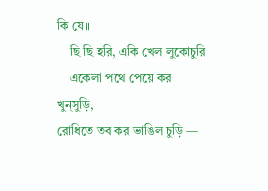কি যে।।
    ছি ছি হরি, একি খেল লুকোচুরি
    একেলা পথে পেয়ে কর খুন্‌সুড়ি,
রোধিতে তব কর ভাঙিল চুড়ি —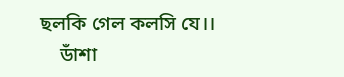ছলকি গেল কলসি যে।।
    ডাঁশা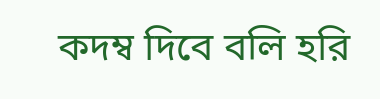কদম্ব দিবে বলি হরি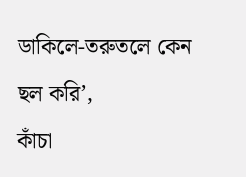ডাকিলে-তরুতলে কেন ছল করি’,
কাঁচা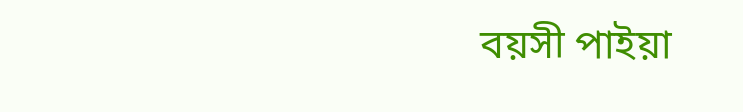বয়সী পাইয়া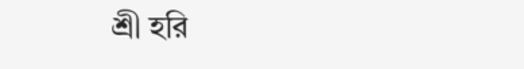শ্রী হরি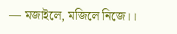— মজাইলে, মজিলে নিজে।।